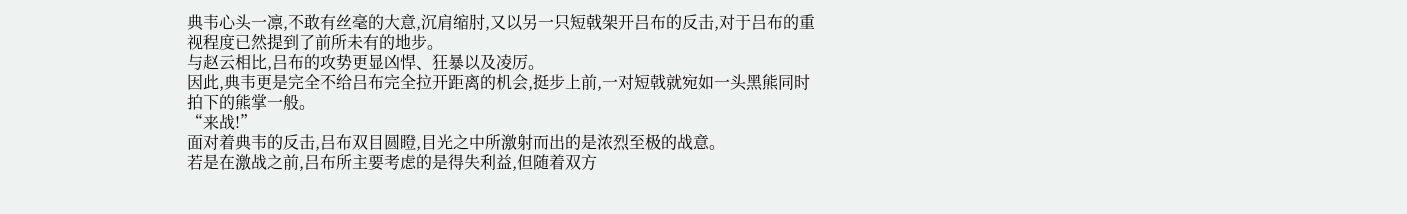典韦心头一凛,不敢有丝毫的大意,沉肩缩肘,又以另一只短戟架开吕布的反击,对于吕布的重视程度已然提到了前所未有的地步。
与赵云相比,吕布的攻势更显凶悍、狂暴以及凌厉。
因此,典韦更是完全不给吕布完全拉开距离的机会,挺步上前,一对短戟就宛如一头黑熊同时拍下的熊掌一般。
“来战!”
面对着典韦的反击,吕布双目圆瞪,目光之中所激射而出的是浓烈至极的战意。
若是在激战之前,吕布所主要考虑的是得失利益,但随着双方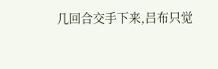几回合交手下来,吕布只觉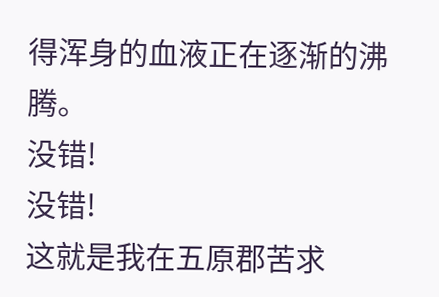得浑身的血液正在逐渐的沸腾。
没错!
没错!
这就是我在五原郡苦求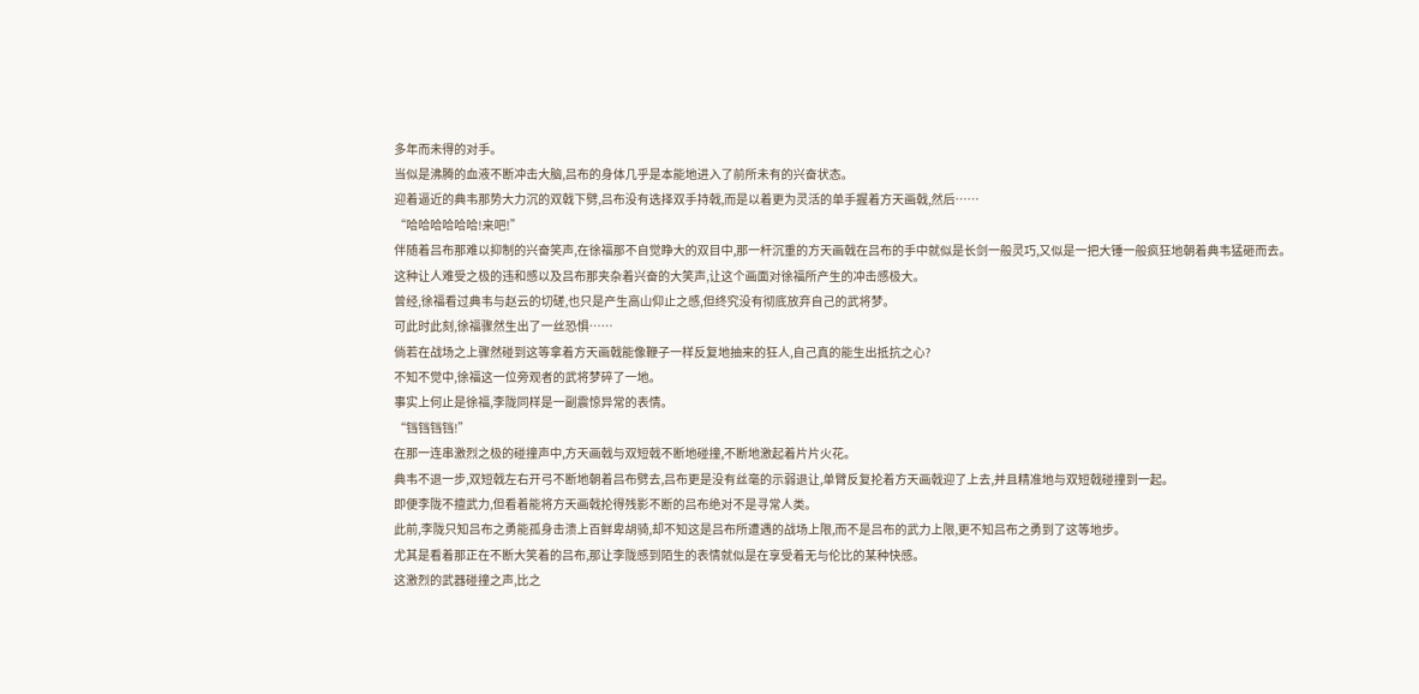多年而未得的对手。
当似是沸腾的血液不断冲击大脑,吕布的身体几乎是本能地进入了前所未有的兴奋状态。
迎着逼近的典韦那势大力沉的双戟下劈,吕布没有选择双手持戟,而是以着更为灵活的单手握着方天画戟,然后……
“哈哈哈哈哈哈!来吧!”
伴随着吕布那难以抑制的兴奋笑声,在徐福那不自觉睁大的双目中,那一杆沉重的方天画戟在吕布的手中就似是长剑一般灵巧,又似是一把大锤一般疯狂地朝着典韦猛砸而去。
这种让人难受之极的违和感以及吕布那夹杂着兴奋的大笑声,让这个画面对徐福所产生的冲击感极大。
曾经,徐福看过典韦与赵云的切磋,也只是产生高山仰止之感,但终究没有彻底放弃自己的武将梦。
可此时此刻,徐福骤然生出了一丝恐惧……
倘若在战场之上骤然碰到这等拿着方天画戟能像鞭子一样反复地抽来的狂人,自己真的能生出抵抗之心?
不知不觉中,徐福这一位旁观者的武将梦碎了一地。
事实上何止是徐福,李陇同样是一副震惊异常的表情。
“铛铛铛铛!”
在那一连串激烈之极的碰撞声中,方天画戟与双短戟不断地碰撞,不断地激起着片片火花。
典韦不退一步,双短戟左右开弓不断地朝着吕布劈去,吕布更是没有丝毫的示弱退让,单臂反复抡着方天画戟迎了上去,并且精准地与双短戟碰撞到一起。
即便李陇不擅武力,但看着能将方天画戟抡得残影不断的吕布绝对不是寻常人类。
此前,李陇只知吕布之勇能孤身击溃上百鲜卑胡骑,却不知这是吕布所遭遇的战场上限,而不是吕布的武力上限,更不知吕布之勇到了这等地步。
尤其是看着那正在不断大笑着的吕布,那让李陇感到陌生的表情就似是在享受着无与伦比的某种快感。
这激烈的武器碰撞之声,比之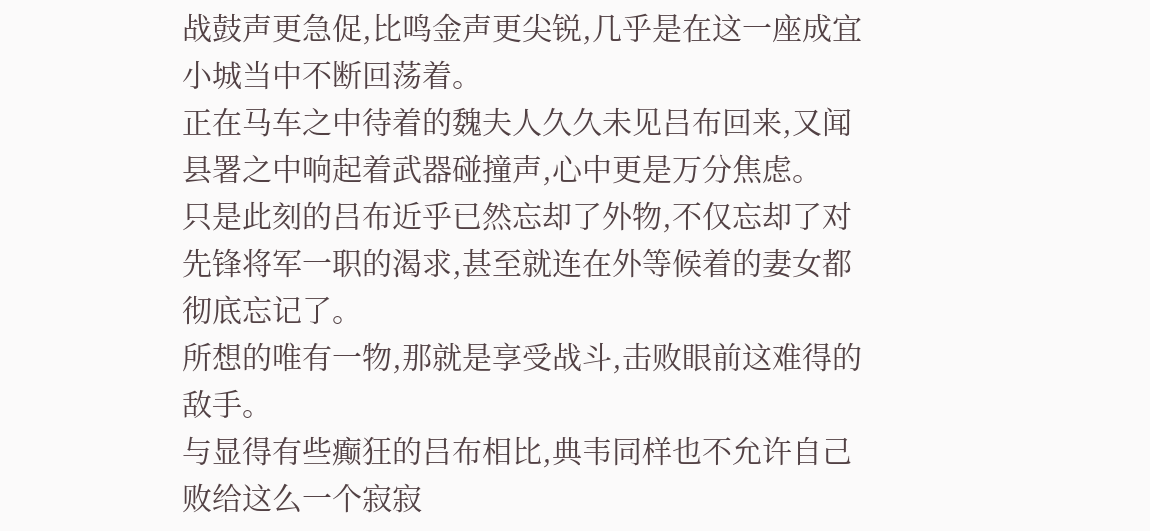战鼓声更急促,比鸣金声更尖锐,几乎是在这一座成宜小城当中不断回荡着。
正在马车之中待着的魏夫人久久未见吕布回来,又闻县署之中响起着武器碰撞声,心中更是万分焦虑。
只是此刻的吕布近乎已然忘却了外物,不仅忘却了对先锋将军一职的渴求,甚至就连在外等候着的妻女都彻底忘记了。
所想的唯有一物,那就是享受战斗,击败眼前这难得的敌手。
与显得有些癫狂的吕布相比,典韦同样也不允许自己败给这么一个寂寂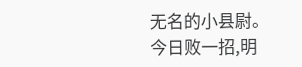无名的小县尉。
今日败一招,明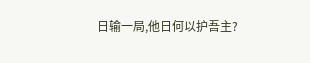日输一局,他日何以护吾主?